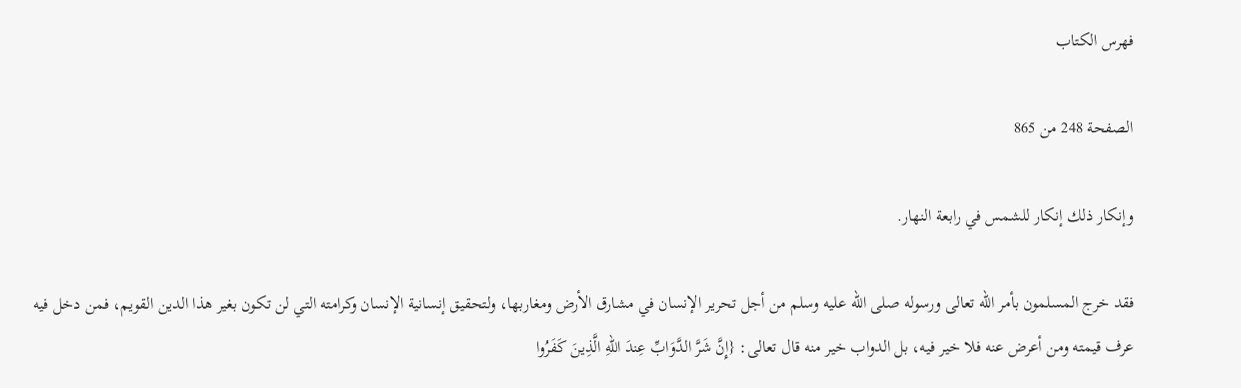فهرس الكتاب

الصفحة 248 من 865

وإنكار ذلك إنكار للشمس في رابعة النهار.

فقد خرج المسلمون بأمر الله تعالى ورسوله صلى الله عليه وسلم من أجل تحرير الإنسان في مشارق الأرض ومغاربها، ولتحقيق إنسانية الإنسان وكرامته التي لن تكون بغير هذا الدين القويم، فمن دخل فيه عرف قيمته ومن أعرض عنه فلا خير فيه، بل الدواب خير منه قال تعالى: {إِنَّ شَرَّ الدَّوَابِّ عِندَ اللّهِ الَّذِينَ كَفَرُوا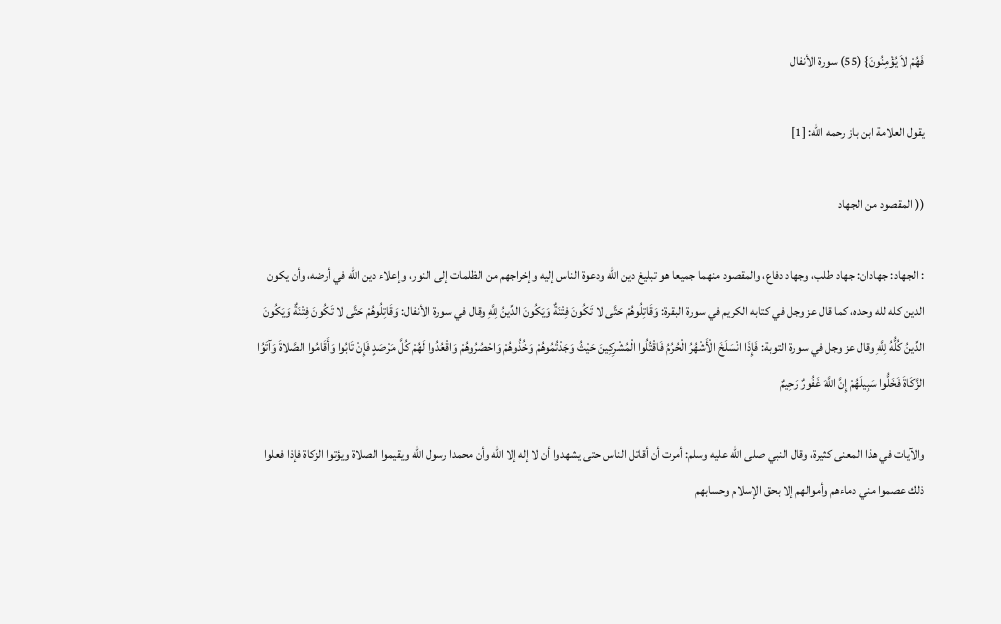فَهُمْ لاَ يُؤْمِنُونَ} (55) سورة الأنفال

يقول العلامة ابن باز رحمه الله: [1]

(( المقصود من الجهاد

: الجهاد: جهادان: جهاد طلب، وجهاد دفاع، والمقصود منهما جميعا هو تبليغ دين الله ودعوة الناس إليه وإخراجهم من الظلمات إلى النور، وإعلاء دين الله في أرضه، وأن يكون الدين كله لله وحده، كما قال عز وجل في كتابه الكريم في سورة البقرة: وَقَاتِلُوهُمْ حَتَّى لا تَكُونَ فِتْنَةٌ وَيَكُونَ الدِّينُ لِلَّهِ وقال في سورة الأنفال: وَقَاتِلُوهُمْ حَتَّى لا تَكُونَ فِتْنَةٌ وَيَكُونَ الدِّينُ كُلُّهُ لِلَّهِ وقال عز وجل في سورة التوبة: فَإِذَا انْسَلَخَ الْأَشْهُرُ الْحُرُمُ فَاقْتُلُوا الْمُشْرِكِينَ حَيْثُ وَجَدْتُمُوهُمْ وَخُذُوهُمْ وَاحْصُرُوهُمْ وَاقْعُدُوا لَهُمْ كُلَّ مَرْصَدٍ فَإِنْ تَابُوا وَأَقَامُوا الصَّلاةَ وَآتَوُا الزَّكَاةَ فَخَلُّوا سَبِيلَهُمْ إِنَّ اللَّهَ غَفُورٌ رَحِيمٌ

والآيات في هذا المعنى كثيرة، وقال النبي صلى الله عليه وسلم: أمرت أن أقاتل الناس حتى يشهدوا أن لا إله إلا الله وأن محمدا رسول الله ويقيموا الصلاة ويؤتوا الزكاة فإذا فعلوا ذلك عصموا مني دماءهم وأموالهم إلا بحق الإسلام وحسابهم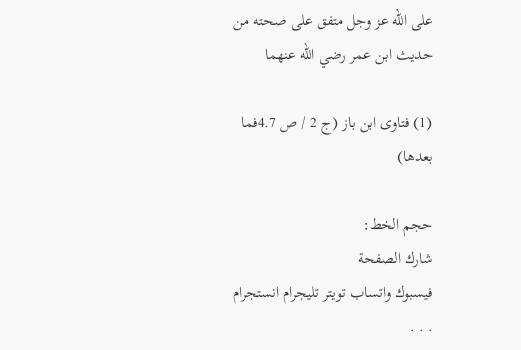على الله عز وجل متفق على صحته من حديث ابن عمر رضي الله عنهما

(1) فتاوى ابن باز (ج 2 / ص 4.7فما بعدها)

حجم الخط:
شارك الصفحة
فيسبوك واتساب تويتر تليجرام انستجرام
. . .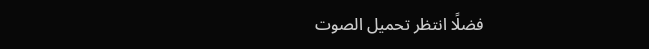فضلًا انتظر تحميل الصوت